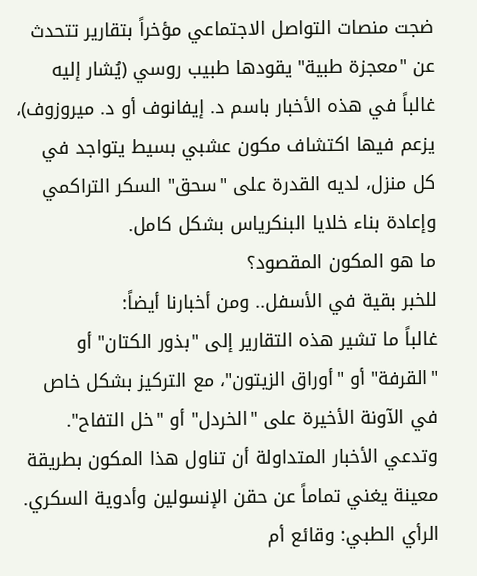ضجت منصات التواصل الاجتماعي مؤخراً بتقارير تتحدث عن "معجزة طبية" يقودها طبيب روسي (يُشار إليه غالباً في هذه الأخبار باسم د. إيفانوف أو د. ميروزوف)، يزعم فيها اكتشاف مكون عشبي بسيط يتواجد في كل منزل، لديه القدرة على "سحق" السكر التراكمي وإعادة بناء خلايا البنكرياس بشكل كامل.
ما هو المكون المقصود؟
للخبر بقية في الأسفل.. ومن أخبارنا أيضاً:
غالباً ما تشير هذه التقارير إلى "بذور الكتان" أو "القرفة" أو "أوراق الزيتون"، مع التركيز بشكل خاص في الآونة الأخيرة على "الخردل" أو "خل التفاح". وتدعي الأخبار المتداولة أن تناول هذا المكون بطريقة معينة يغني تماماً عن حقن الإنسولين وأدوية السكري.
الرأي الطبي: وقائع أم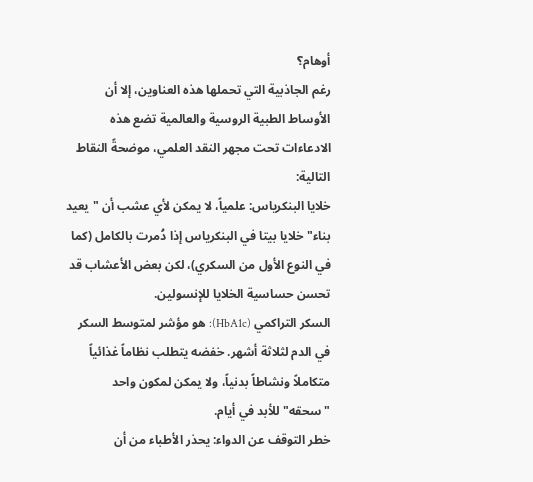أوهام؟
رغم الجاذبية التي تحملها هذه العناوين، إلا أن الأوساط الطبية الروسية والعالمية تضع هذه الادعاءات تحت مجهر النقد العلمي، موضحةً النقاط التالية:
خلايا البنكرياس: علمياً، لا يمكن لأي عشب أن "يعيد بناء" خلايا بيتا في البنكرياس إذا دُمرت بالكامل (كما في النوع الأول من السكري)، لكن بعض الأعشاب قد تحسن حساسية الخلايا للإنسولين.
السكر التراكمي (HbA1c): هو مؤشر لمتوسط السكر في الدم لثلاثة أشهر. خفضه يتطلب نظاماً غذائياً متكاملاً ونشاطاً بدنياً، ولا يمكن لمكون واحد "سحقه" للأبد في أيام.
خطر التوقف عن الدواء: يحذر الأطباء من أن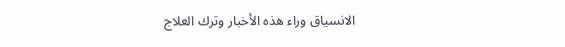الانسياق وراء هذه الأخبار وترك العلاج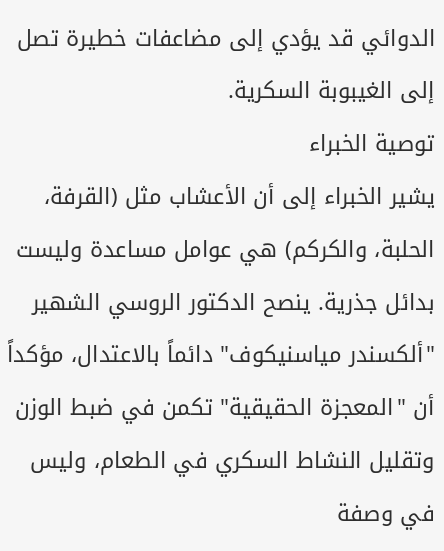الدوائي قد يؤدي إلى مضاعفات خطيرة تصل إلى الغيبوبة السكرية.
توصية الخبراء
يشير الخبراء إلى أن الأعشاب مثل (القرفة، الحلبة، والكركم) هي عوامل مساعدة وليست بدائل جذرية. ينصح الدكتور الروسي الشهير "ألكسندر مياسنيكوف" دائماً بالاعتدال، مؤكداً أن "المعجزة الحقيقية" تكمن في ضبط الوزن وتقليل النشاط السكري في الطعام، وليس في وصفة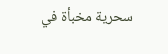سحرية مخبأة في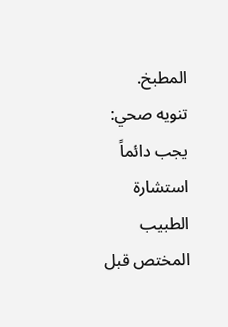المطبخ.
تنويه صحي: يجب دائماً استشارة الطبيب المختص قبل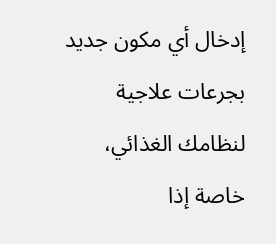إدخال أي مكون جديد بجرعات علاجية لنظامك الغذائي، خاصة إذا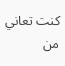كنت تعاني من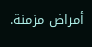أمراض مزمنة.